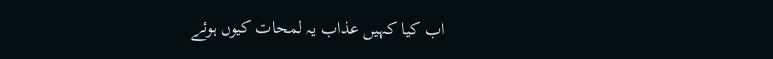اب کیا کہیں عذاب یہ لمحات کیوں ہوئے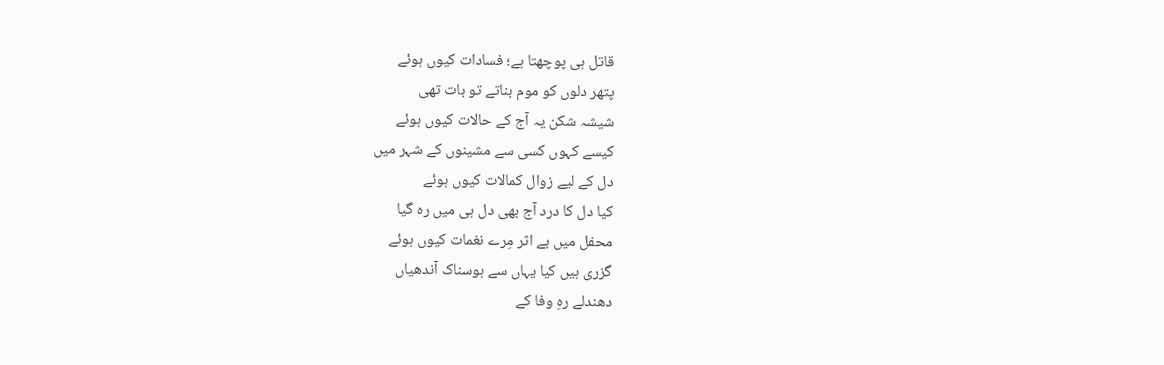قاتل ہی پوچھتا ہے؛ فسادات کیوں ہوئے
پتھر دلوں کو موم بناتے تو بات تھی
شیشہ شکن یہ آج کے حالات کیوں ہوئے
کیسے کہوں کسی سے مشینوں کے شہر میں
دل کے لیے زوال کمالات کیوں ہوئے
کیا دل کا درد آج بھی دل ہی میں رہ گیا
محفل میں بے اثر مِرے نغمات کیوں ہوئے
گزری ہیں کیا یہاں سے ہوسناک آندھیاں
دھندلے رہِ وفا کے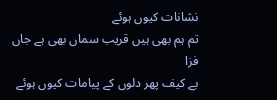نشانات کیوں ہوئے
تم ہم بھی ہیں قریب سماں بھی ہے جاں فزا
بے کیف پھر دلوں کے پیامات کیوں ہوئے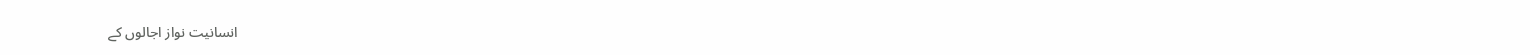انسانیت نواز اجالوں کے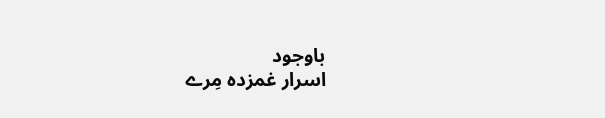باوجود
اسرار غمزدہ مِرے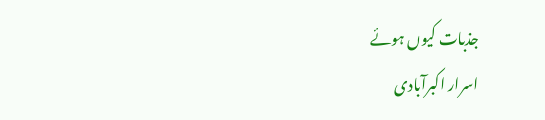جذبات کیوں ہوئے
اسرار اکبرآبادی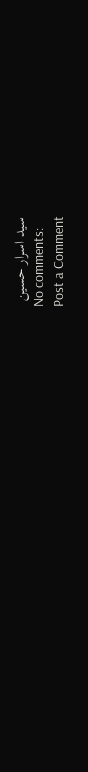سید اسرار حسین
No comments:
Post a Comment